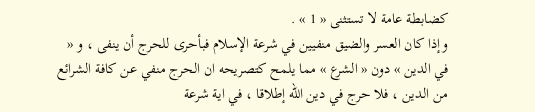كضابطة عامة لا تستثنى « 1 » .
وإذا كان العسر والضيق منفيين في شرعة الإسلام فبأحرى للحرج أن ينفى ، و « في الدين » دون « الشرع » مما يلمح كتصريحه ان الحرج منفي عن كافة الشرائع من الدين ، فلا حرج في دين اللّه إطلاقا ، في اية شرعة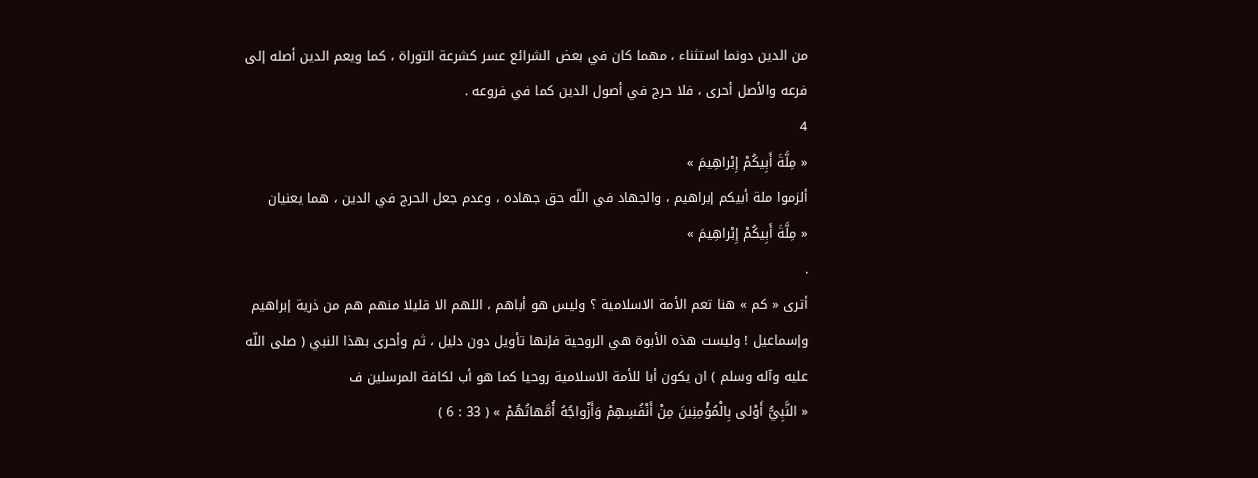من الدين دونما استثناء ، مهما كان في بعض الشرائع عسر كشرعة التوراة ، كما ويعم الدين أصله إلى فرعه والأصل أحرى ، فلا حرج في أصول الدين كما في فروعه .
4
« مِلَّةَ أَبِيكُمْ إِبْراهِيمَ »
ألزموا ملة أبيكم إبراهيم ، والجهاد في اللّه حق جهاده ، وعدم جعل الحرج في الدين ، هما يعنيان
« مِلَّةَ أَبِيكُمْ إِبْراهِيمَ »
.
أترى « كم » هنا تعم الأمة الاسلامية ؟ وليس هو أباهم ، اللهم الا قليلا منهم هم من ذرية إبراهيم وإسماعيل ! وليست هذه الأبوة هي الروحية فإنها تأويل دون دليل ، ثم وأحرى بهذا النبي ( صلى اللّه عليه وآله وسلم ) ان يكون أبا للأمة الاسلامية روحيا كما هو أب لكافة المرسلين ف
« النَّبِيُّ أَوْلى بِالْمُؤْمِنِينَ مِنْ أَنْفُسِهِمْ وَأَزْواجُهُ أُمَّهاتُهُمْ » ( 33 : 6 )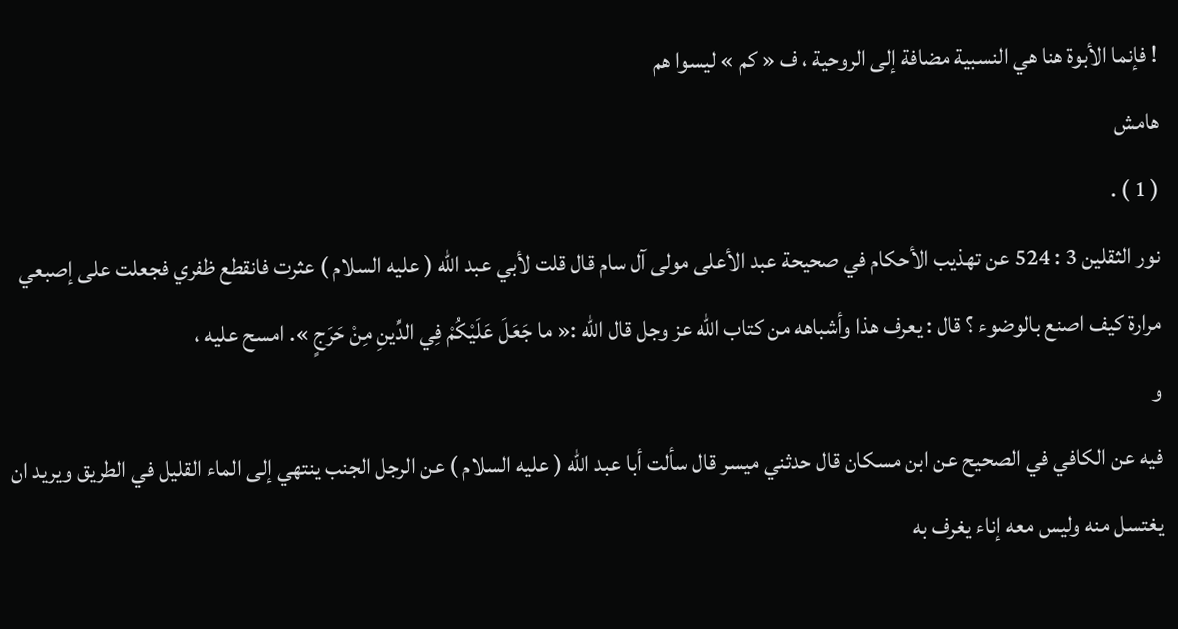! فإنما الأبوة هنا هي النسبية مضافة إلى الروحية ، ف « كم » ليسوا هم
هامش
( 1 ) .
نور الثقلين 3 : 524 عن تهذيب الأحكام في صحيحة عبد الأعلى مولى آل سام قال قلت لأبي عبد اللّه ( عليه السلام ) عثرت فانقطع ظفري فجعلت على إصبعي مرارة كيف اصنع بالوضوء ؟ قال : يعرف هذا وأشباهه من كتاب اللّه عز وجل قال اللّه :« ما جَعَلَ عَلَيْكُمْ فِي الدِّينِ مِنْ حَرَجٍ ». امسح عليه ،
و
فيه عن الكافي في الصحيح عن ابن مسكان قال حدثني ميسر قال سألت أبا عبد اللّه ( عليه السلام ) عن الرجل الجنب ينتهي إلى الماء القليل في الطريق ويريد ان يغتسل منه وليس معه إناء يغرف به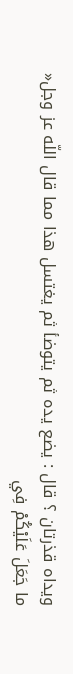ويداه قذرتان ؟ قال : يضع يده ثم يتوضأ ثم يغتسل هذا مما قال اللّه عز وجل« ما جَعَلَ عَلَيْكُمْ فِي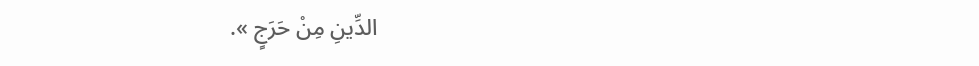الدِّينِ مِنْ حَرَجٍ ».